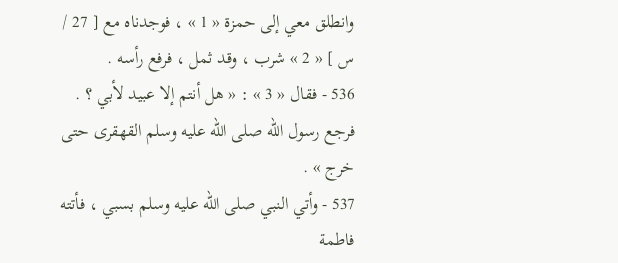وانطلق معي إلى حمزة « 1 » ، فوجدناه مع [ 27 / س ] « 2 » شرب ، وقد ثمل ، فرفع رأسه .
536 - فقال « 3 » : « هل أنتم إلا عبيد لأبي ؟ . فرجع رسول اللّه صلى اللّه عليه وسلم القهقرى حتى خرج » .
537 - وأتي النبي صلى اللّه عليه وسلم بسبي ، فأتته فاطمة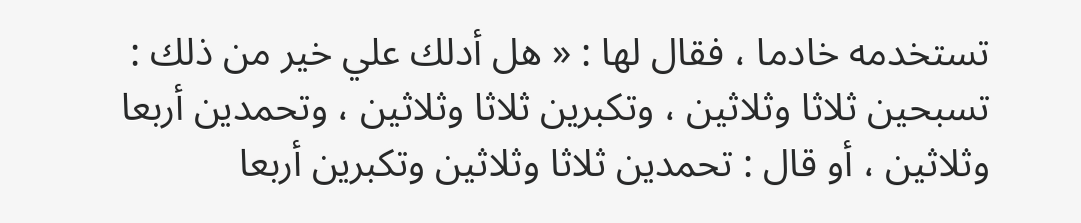تستخدمه خادما ، فقال لها : « هل أدلك علي خير من ذلك : تسبحين ثلاثا وثلاثين ، وتكبرين ثلاثا وثلاثين ، وتحمدين أربعا وثلاثين ، أو قال : تحمدين ثلاثا وثلاثين وتكبرين أربعا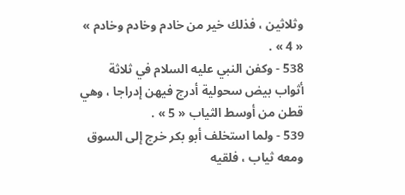وثلاثين ، فذلك خير من خادم وخادم وخادم » « 4 » .
538 - وكفن النبي عليه السلام في ثلاثة أثواب بيض سحولية أدرج فيهن إدراجا ، وهي قطن من أوسط الثياب « 5 » .
539 - ولما استخلف أبو بكر خرج إلى السوق ومعه ثياب ، فلقيه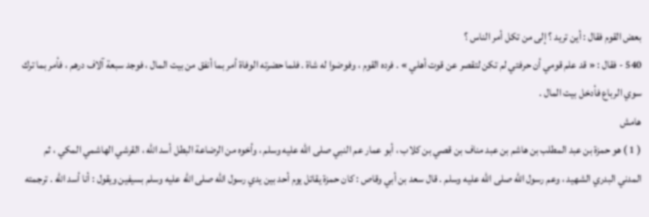بعض القوم فقال : أين تريد ؟ إلى من تكل أمر الناس ؟
540 - فقال : « قد علم قومي أن حرفتي لم تكن لتقصر عن قوت أهلي » . فرده القوم ، وفوضوا له شاة . فلما حضرته الوفاة أمر بما أنفق من بيت المال ، فوجد سبعة آلاف درهم ، فأمر بما ترك سوي الرباع فأدخل بيت المال .
هامش
( 1 ) هو حمزة بن عبد المطلب بن هاشم بن عبد مناف بن قصي بن كلاب ، أبو عمار عم النبي صلى اللّه عليه وسلم ، وأخوه من الرضاعة البطل أسد اللّه ، القرشي الهاشمي المكي ، ثم المدني البدري الشهيد ، وعم رسول اللّه صلى اللّه عليه وسلم . قال سعد بن أبي وقاص : كان حمزة يقاتل يوم أحد بين يدي رسول اللّه صلى اللّه عليه وسلم بسيفين ويقول : أنا أسد اللّه . ترجمته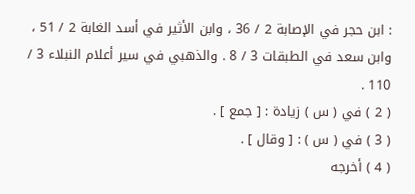: ابن حجر في الإصابة 2 / 36 ، وابن الأثير في أسد الغابة 2 / 51 ، وابن سعد في الطبقات 3 / 8 . والذهبي في سير أعلام النبلاء 3 / 110 .
( 2 ) في ( س ) زيادة : [ جمع ] .
( 3 ) في ( س ) : [ وقال ] .
( 4 ) أخرجه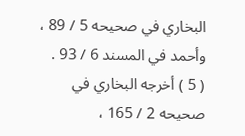البخاري في صحيحه 5 / 89 ، وأحمد في المسند 6 / 93 .
( 5 ) أخرجه البخاري في صحيحه 2 / 165 ،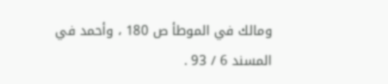ومالك في الموطأ ص 180 ، وأحمد في المسند 6 / 93 .